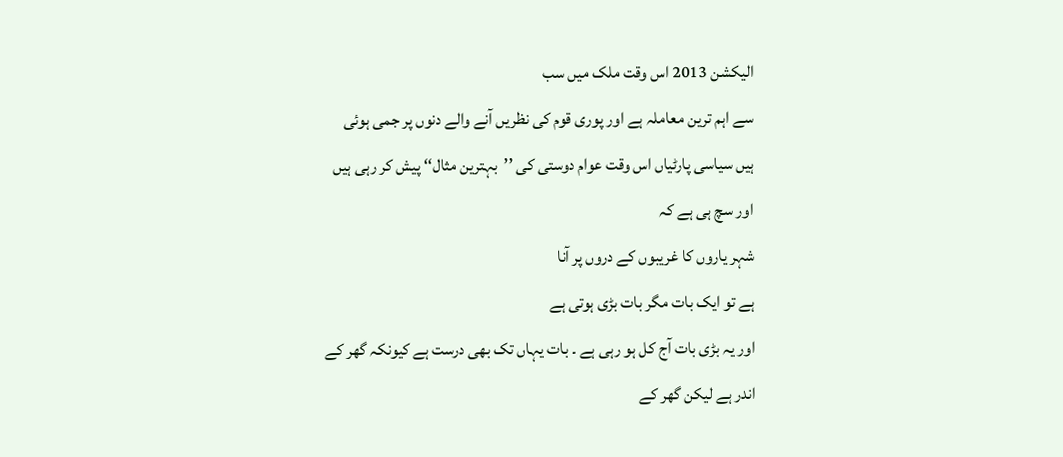الیکشن 2013 اس وقت ملک میں سب
سے اہم ترین معاملہ ہے اور پوری قوم کی نظریں آنے والے دنوں پر جمی ہوئی
ہیں سیاسی پارٹیاں اس وقت عوام دوستی کی ’’بہترین مثال‘‘ پیش کر رہی ہیں
اور سچ ہی ہے کہ
شہر یاروں کا غریبوں کے دروں پر آنا
ہے تو ایک بات مگر بات بڑی ہوتی ہے
اور یہ بڑی بات آج کل ہو رہی ہے ۔ بات یہاں تک بھی درست ہے کیونکہ گھر کے
اندر ہے لیکن گھر کے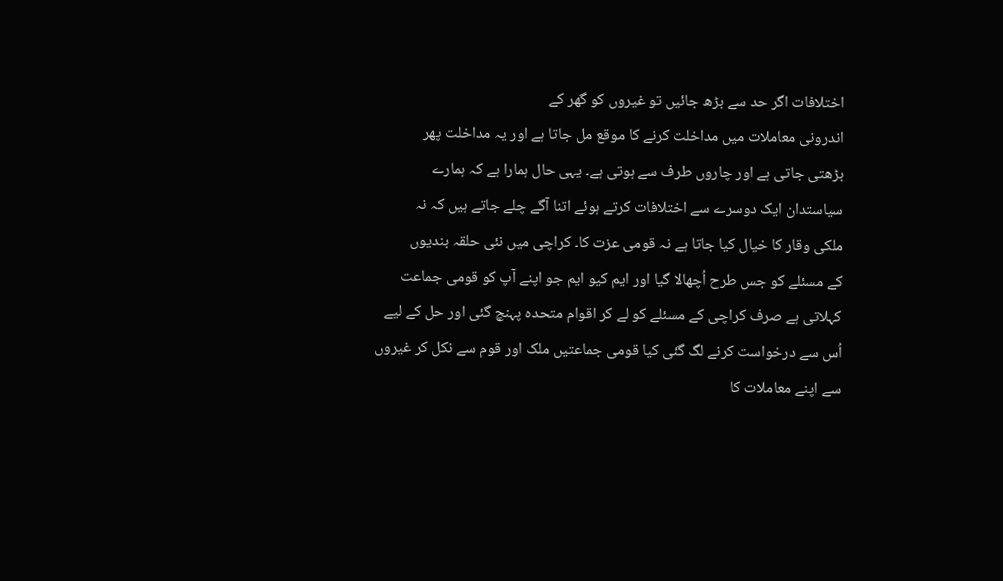اختلافات اگر حد سے بڑھ جائیں تو غیروں کو گھر کے
اندرونی معاملات میں مداخلت کرنے کا موقع مل جاتا ہے اور یہ مداخلت پھر
بڑھتی جاتی ہے اور چاروں طرف سے ہوتی ہے۔ یہی حال ہمارا ہے کہ ہمارے
سیاستدان ایک دوسرے سے اختلافات کرتے ہوئے اتنا آگے چلے جاتے ہیں کہ نہ
ملکی وقار کا خیال کیا جاتا ہے نہ قومی عزت کا۔ کراچی میں نئی حلقہ بندیوں
کے مسئلے کو جس طرح اُچھالا گیا اور ایم کیو ایم جو اپنے آپ کو قومی جماعت
کہلاتی ہے صرف کراچی کے مسئلے کو لے کر اقوام متحدہ پہنچ گئی اور حل کے لیے
اُس سے درخواست کرنے لگ گئی کیا قومی جماعتیں ملک اور قوم سے نکل کر غیروں
سے اپنے معاملات کا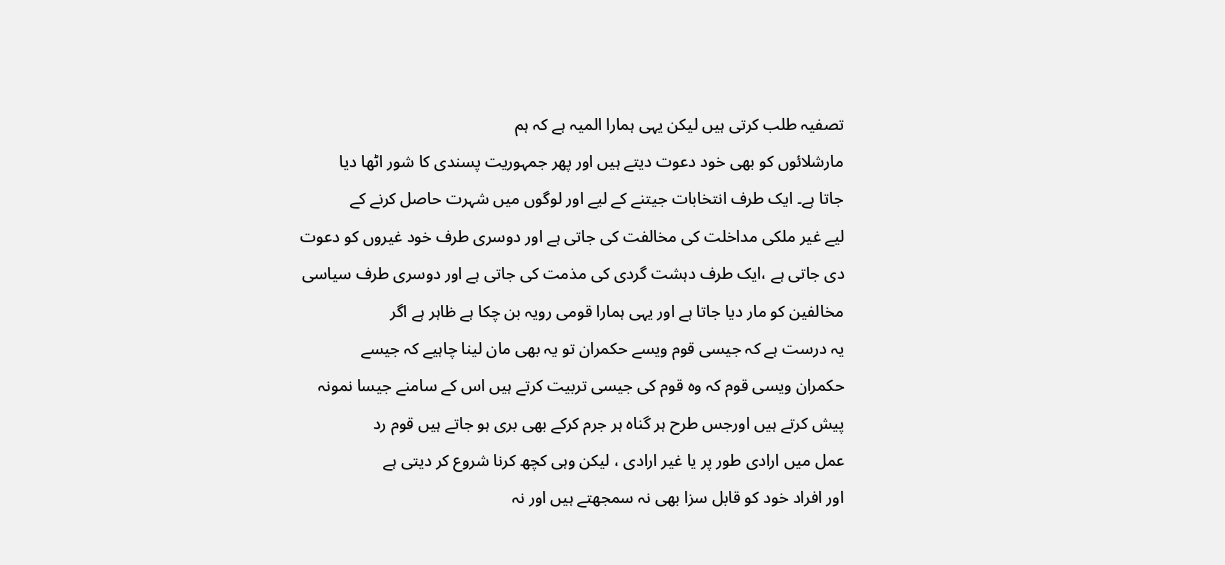تصفیہ طلب کرتی ہیں لیکن یہی ہمارا المیہ ہے کہ ہم
مارشلائوں کو بھی خود دعوت دیتے ہیں اور پھر جمہوریت پسندی کا شور اٹھا دیا
جاتا ہے۔ ایک طرف انتخابات جیتنے کے لیے اور لوگوں میں شہرت حاصل کرنے کے
لیے غیر ملکی مداخلت کی مخالفت کی جاتی ہے اور دوسری طرف خود غیروں کو دعوت
دی جاتی ہے ،ایک طرف دہشت گردی کی مذمت کی جاتی ہے اور دوسری طرف سیاسی
مخالفین کو مار دیا جاتا ہے اور یہی ہمارا قومی رویہ بن چکا ہے ظاہر ہے اگر
یہ درست ہے کہ جیسی قوم ویسے حکمران تو یہ بھی مان لینا چاہیے کہ جیسے
حکمران ویسی قوم کہ وہ قوم کی جیسی تربیت کرتے ہیں اس کے سامنے جیسا نمونہ
پیش کرتے ہیں اورجس طرح ہر گناہ ہر جرم کرکے بھی بری ہو جاتے ہیں قوم رد
عمل میں ارادی طور پر یا غیر ارادی ، لیکن وہی کچھ کرنا شروع کر دیتی ہے
اور افراد خود کو قابل سزا بھی نہ سمجھتے ہیں اور نہ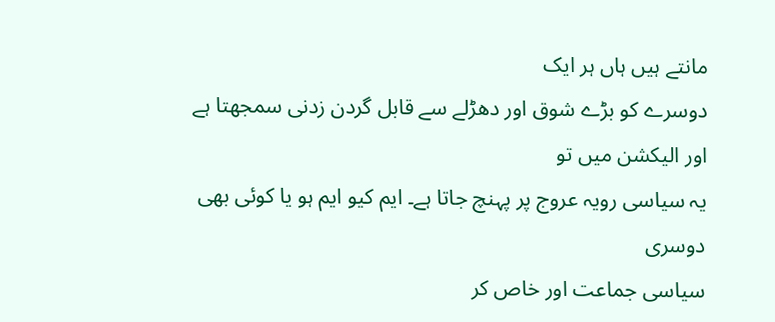مانتے ہیں ہاں ہر ایک
دوسرے کو بڑے شوق اور دھڑلے سے قابل گردن زدنی سمجھتا ہے اور الیکشن میں تو
یہ سیاسی رویہ عروج پر پہنچ جاتا ہے۔ ایم کیو ایم ہو یا کوئی بھی دوسری
سیاسی جماعت اور خاص کر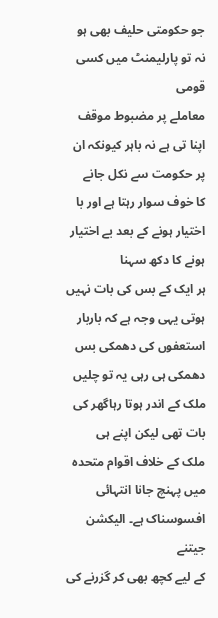جو حکومتی حلیف بھی ہو نہ تو پارلیمنٹ میں کسی قومی
معاملے پر مضبوط موقف اپنا تی ہے نہ باہر کیونکہ ان پر حکومت سے نکل جانے
کا خوف سوار رہتا ہے اور با اختیار ہونے کے بعد بے اختیار ہونے کا دکھ سہنا
ہر ایک کے بس کی بات نہیں ہوتی یہی وجہ ہے کہ باربار استعفوں کی دھمکی بس
دھمکی ہی رہی یہ تو چلیں ملک کے اندر ہوتا رہاگھر کی بات تھی لیکن اپنے ہی
ملک کے خلاف اقوام متحدہ میں پہنچ جانا انتہائی افسوسناک ہے۔ الیکشن جیتنے
کے لیے کچھ بھی کر گزرنے کی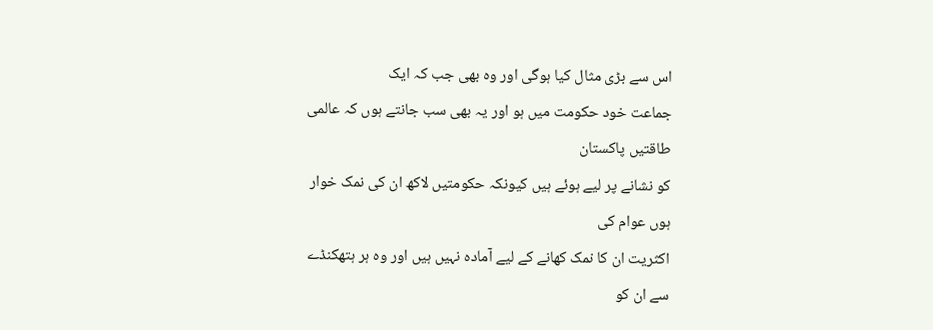اس سے بڑی مثال کیا ہوگی اور وہ بھی جب کہ ایک
جماعت خود حکومت میں ہو اور یہ بھی سب جانتے ہوں کہ عالمی طاقتیں پاکستان
کو نشانے پر لیے ہوئے ہیں کیونکہ حکومتیں لاکھ ان کی نمک خوار ہوں عوام کی
اکثریت ان کا نمک کھانے کے لیے آمادہ نہیں ہیں اور وہ ہر ہتھکنڈے سے ان کو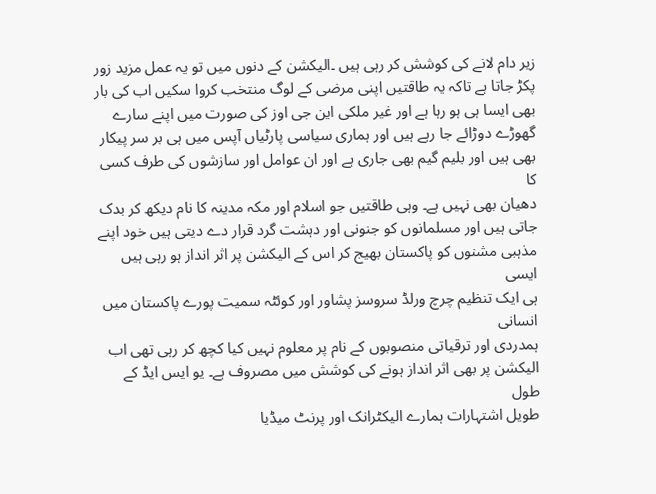زیر دام لانے کی کوشش کر رہی ہیں ۔الیکشن کے دنوں میں تو یہ عمل مزید زور
پکڑ جاتا ہے تاکہ یہ طاقتیں اپنی مرضی کے لوگ منتخب کروا سکیں اب کی بار
بھی ایسا ہی ہو رہا ہے اور غیر ملکی این جی اوز کی صورت میں اپنے سارے
گھوڑے دوڑائے جا رہے ہیں اور ہماری سیاسی پارٹیاں آپس میں ہی بر سر پیکار
بھی ہیں اور بلیم گیم بھی جاری ہے اور ان عوامل اور سازشوں کی طرف کسی کا
دھیان بھی نہیں ہے۔ وہی طاقتیں جو اسلام اور مکہ مدینہ کا نام دیکھ کر بدک
جاتی ہیں اور مسلمانوں کو جنونی اور دہشت گرد قرار دے دیتی ہیں خود اپنے
مذہبی مشنوں کو پاکستان بھیج کر اس کے الیکشن پر اثر انداز ہو رہی ہیں ایسی
ہی ایک تنظیم چرچ ورلڈ سروسز پشاور اور کوئٹہ سمیت پورے پاکستان میں انسانی
ہمدردی اور ترقیاتی منصوبوں کے نام پر معلوم نہیں کیا کچھ کر رہی تھی اب
الیکشن پر بھی اثر انداز ہونے کی کوشش میں مصروف ہے۔ یو ایس ایڈ کے طول
طویل اشتہارات ہمارے الیکٹرانک اور پرنٹ میڈیا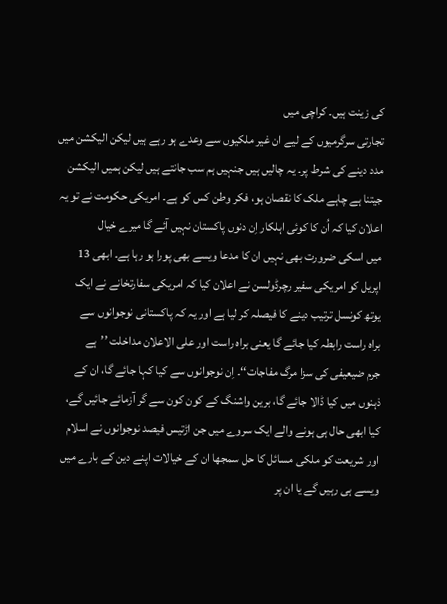کی زینت ہیں۔ کراچی میں
تجارتی سرگرمیوں کے لیے ان غیر ملکیوں سے وعدے ہو رہے ہیں لیکن الیکشن میں
مدد دینے کی شرط پر۔ یہ چالیں ہیں جنہیں ہم سب جانتے ہیں لیکن ہمیں الیکشن
جیتنا ہے چاہے ملک کا نقصان ہو، فکر وطن کس کو ہے۔ امریکی حکومت نے تو یہ
اعلان کیا کہ اُن کا کوئی اہلکار اِن دنوں پاکستان نہیں آئے گا میرے خیال
میں اسکی ضرورت بھی نہیں ان کا مدعا ویسے بھی پورا ہو رہا ہے۔ ابھی 13
اپریل کو امریکی سفیر رچرڈولسن نے اعلان کیا کہ امریکی سفارتخانے نے ایک
یوتھ کونسل ترتیب دینے کا فیصلہ کر لیا ہے اور یہ کہ پاکستانی نوجوانوں سے
براہ راست رابطہ کیا جائے گا یعنی براہ راست اور علی الاعلان مداخلت ’’ہے
جرم ضیعیفی کی سزا مرگ مفاجات‘‘۔ اِن نوجوانوں سے کیا کہا جائے گا، ان کے
ذہنوں میں کیا ڈالا جائے گا، برین واشنگ کے کون کون سے گر آزمائے جائیں گے،
کیا ابھی حال ہی ہونے والے ایک سروے میں جن اڑتیس فیصد نوجوانوں نے اسلام
اور شریعت کو ملکی مسائل کا حل سمجھا ان کے خیالات اپنے دین کے بارے میں
ویسے ہی رہیں گے یا ان پر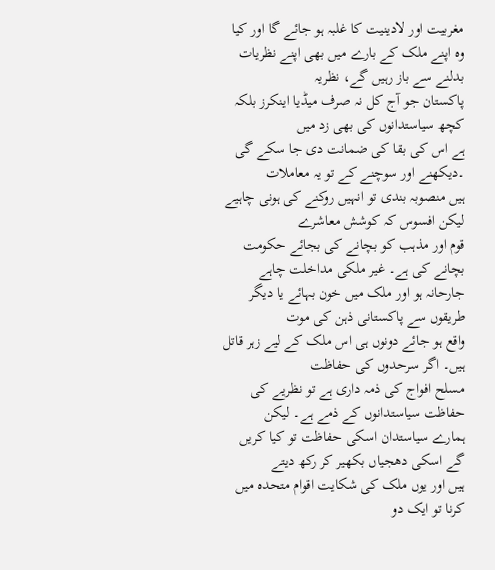مغربیت اور لادینیت کا غلبہ ہو جائے گا اور کیا
وہ اپنے ملک کے بارے میں بھی اپنے نظریات بدلنے سے باز رہیں گے، نظریہ
پاکستان جو آج کل نہ صرف میڈیا اینکرز بلکہ کچھ سیاستدانوں کی بھی زد میں
ہے اس کی بقا کی ضمانت دی جا سکے گی ۔دیکھنے اور سوچنے کے تو یہ معاملات
ہیں منصوبہ بندی تو انہیں روکنے کی ہونی چاہیے لیکن افسوس کہ کوشش معاشرے
قوم اور مذہب کو بچانے کی بجائے حکومت بچانے کی ہے۔ غیر ملکی مداخلت چاہے
جارحانہ ہو اور ملک میں خون بہائے یا دیگر طریقوں سے پاکستانی ذہن کی موت
واقع ہو جائے دونوں ہی اس ملک کے لیے زہر قاتل ہیں۔ اگر سرحدوں کی حفاظت
مسلح افواج کی ذمہ داری ہے تو نظریے کی حفاظت سیاستدانوں کے ذمے ہے۔ لیکن
ہمارے سیاستدان اسکی حفاظت تو کیا کریں گے اسکی دھجیاں بکھیر کر رکھ دیتے
ہیں اور یوں ملک کی شکایت اقوام متحدہ میں کرنا تو ایک دو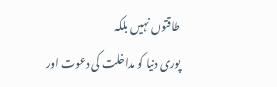طاقتوں نہیں بلکہ
پوری دنیا کو مداخلت کی دعوت اور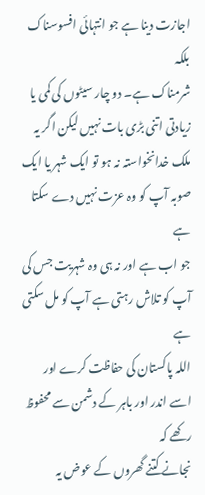اجازت دینا ہے جو انتہائی افسوسناک بلکہ
شرمناک ہے۔ دو چار سیٹوں کی کمی یا زیادتی اتنی بڑی بات نہیں لیکن اگر یہ
ملک خدانخواستہ نہ ہو تو ایک شہر یا ایک صوبہ آپ کو وہ عزت نہیں دے سکتا ہے
جو اب ہے اور نہ ہی وہ شہریت جس کی آپ کو تلاش رہتی ہے آپ کو مل سکتی ہے
اللہ پاکستان کی حفاظت کرے اور اسے اندر اور باہر کے دشمن سے محفوظ رکھے کہ
نجانے کتنے گھروں کے عوض یہ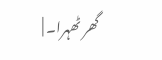گھر ٹھہرا۔ |